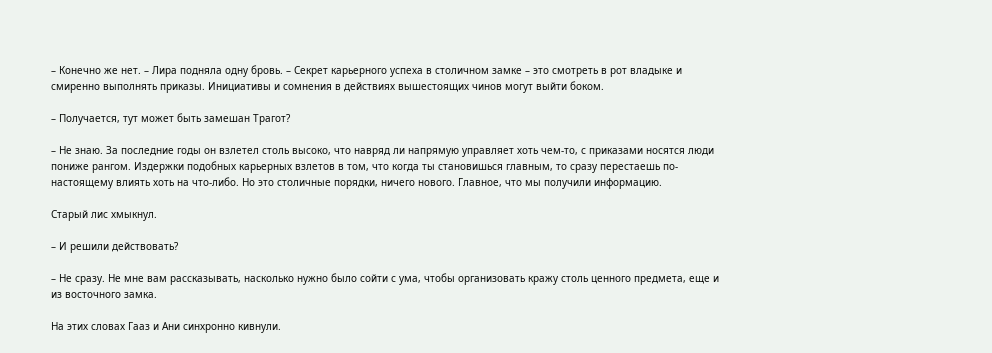– Конечно же нет. – Лира подняла одну бровь. – Секрет карьерного успеха в столичном замке – это смотреть в рот владыке и смиренно выполнять приказы. Инициативы и сомнения в действиях вышестоящих чинов могут выйти боком.

– Получается, тут может быть замешан Трагот?

– Не знаю. За последние годы он взлетел столь высоко, что навряд ли напрямую управляет хоть чем-то, с приказами носятся люди пониже рангом. Издержки подобных карьерных взлетов в том, что когда ты становишься главным, то сразу перестаешь по-настоящему влиять хоть на что-либо. Но это столичные порядки, ничего нового. Главное, что мы получили информацию.

Старый лис хмыкнул.

– И решили действовать?

– Не сразу. Не мне вам рассказывать, насколько нужно было сойти с ума, чтобы организовать кражу столь ценного предмета, еще и из восточного замка.

На этих словах Гааз и Ани синхронно кивнули.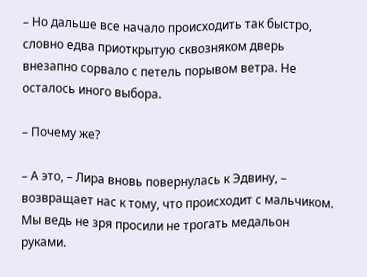– Но дальше все начало происходить так быстро, словно едва приоткрытую сквозняком дверь внезапно сорвало с петель порывом ветра. Не осталось иного выбора.

– Почему же?

– А это, – Лира вновь повернулась к Эдвину, – возвращает нас к тому, что происходит с мальчиком. Мы ведь не зря просили не трогать медальон руками.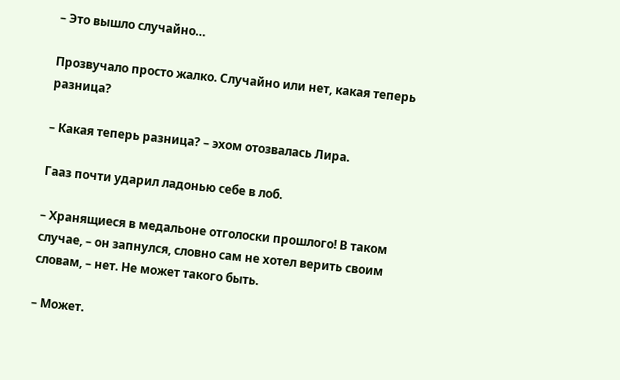– Это вышло случайно…

Прозвучало просто жалко. Случайно или нет, какая теперь разница?

– Какая теперь разница? – эхом отозвалась Лира.

Гааз почти ударил ладонью себе в лоб.

– Хранящиеся в медальоне отголоски прошлого! В таком случае, – он запнулся, словно сам не хотел верить своим словам, – нет. Не может такого быть.

– Может.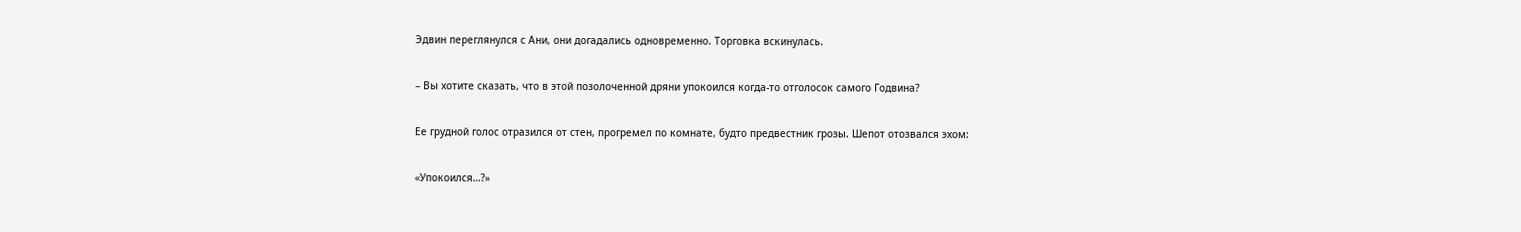Эдвин переглянулся с Ани, они догадались одновременно. Торговка вскинулась.

– Вы хотите сказать, что в этой позолоченной дряни упокоился когда-то отголосок самого Годвина?

Ее грудной голос отразился от стен, прогремел по комнате, будто предвестник грозы. Шепот отозвался эхом:

«Упокоился…?»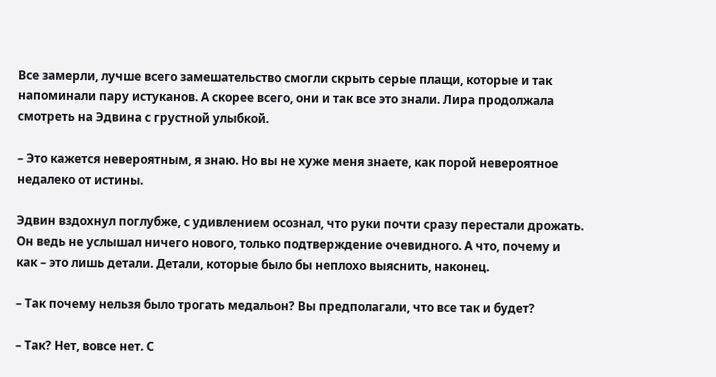Все замерли, лучше всего замешательство смогли скрыть серые плащи, которые и так напоминали пару истуканов. А скорее всего, они и так все это знали. Лира продолжала смотреть на Эдвина с грустной улыбкой.

– Это кажется невероятным, я знаю. Но вы не хуже меня знаете, как порой невероятное недалеко от истины.

Эдвин вздохнул поглубже, с удивлением осознал, что руки почти сразу перестали дрожать. Он ведь не услышал ничего нового, только подтверждение очевидного. А что, почему и как – это лишь детали. Детали, которые было бы неплохо выяснить, наконец.

– Так почему нельзя было трогать медальон? Вы предполагали, что все так и будет?

– Так? Нет, вовсе нет. С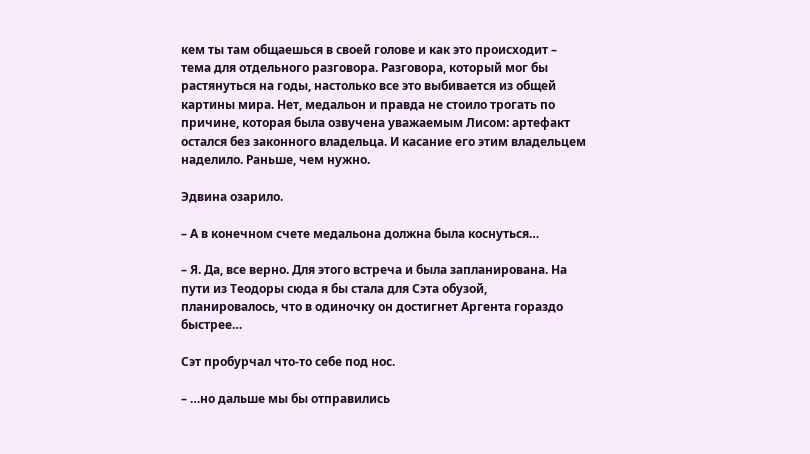кем ты там общаешься в своей голове и как это происходит – тема для отдельного разговора. Разговора, который мог бы растянуться на годы, настолько все это выбивается из общей картины мира. Нет, медальон и правда не стоило трогать по причине, которая была озвучена уважаемым Лисом: артефакт остался без законного владельца. И касание его этим владельцем наделило. Раньше, чем нужно.

Эдвина озарило.

– А в конечном счете медальона должна была коснуться…

– Я. Да, все верно. Для этого встреча и была запланирована. На пути из Теодоры сюда я бы стала для Сэта обузой, планировалось, что в одиночку он достигнет Аргента гораздо быстрее…

Сэт пробурчал что-то себе под нос.

– …но дальше мы бы отправились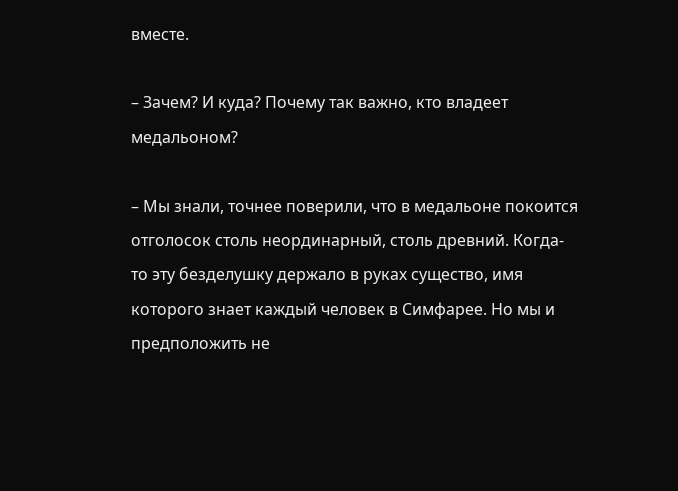вместе.

– Зачем? И куда? Почему так важно, кто владеет медальоном?

– Мы знали, точнее поверили, что в медальоне покоится отголосок столь неординарный, столь древний. Когда-то эту безделушку держало в руках существо, имя которого знает каждый человек в Симфарее. Но мы и предположить не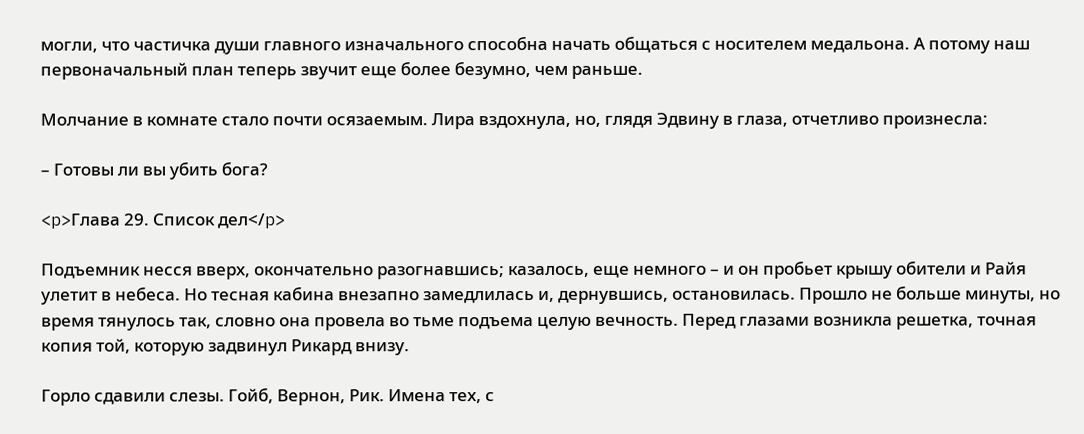могли, что частичка души главного изначального способна начать общаться с носителем медальона. А потому наш первоначальный план теперь звучит еще более безумно, чем раньше.

Молчание в комнате стало почти осязаемым. Лира вздохнула, но, глядя Эдвину в глаза, отчетливо произнесла:

– Готовы ли вы убить бога?

<p>Глава 29. Список дел</p>

Подъемник несся вверх, окончательно разогнавшись; казалось, еще немного – и он пробьет крышу обители и Райя улетит в небеса. Но тесная кабина внезапно замедлилась и, дернувшись, остановилась. Прошло не больше минуты, но время тянулось так, словно она провела во тьме подъема целую вечность. Перед глазами возникла решетка, точная копия той, которую задвинул Рикард внизу.

Горло сдавили слезы. Гойб, Вернон, Рик. Имена тех, с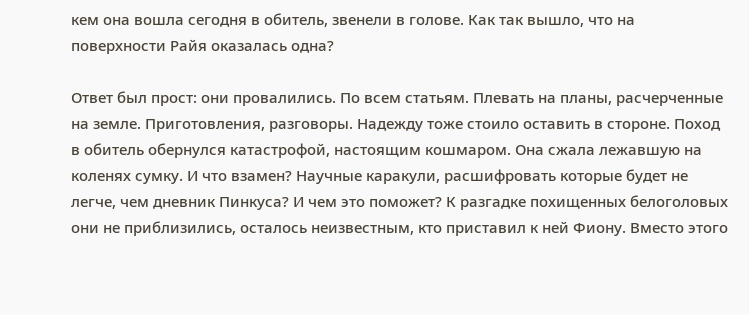кем она вошла сегодня в обитель, звенели в голове. Как так вышло, что на поверхности Райя оказалась одна?

Ответ был прост: они провалились. По всем статьям. Плевать на планы, расчерченные на земле. Приготовления, разговоры. Надежду тоже стоило оставить в стороне. Поход в обитель обернулся катастрофой, настоящим кошмаром. Она сжала лежавшую на коленях сумку. И что взамен? Научные каракули, расшифровать которые будет не легче, чем дневник Пинкуса? И чем это поможет? К разгадке похищенных белоголовых они не приблизились, осталось неизвестным, кто приставил к ней Фиону. Вместо этого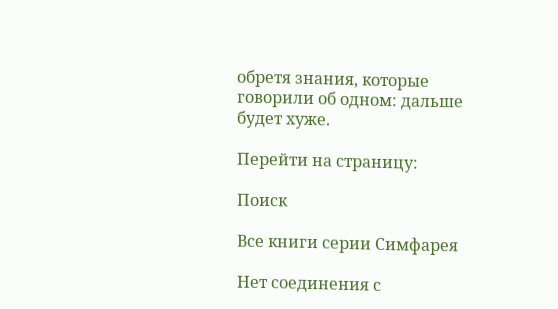обретя знания, которые говорили об одном: дальше будет хуже.

Перейти на страницу:

Поиск

Все книги серии Симфарея

Нет соединения с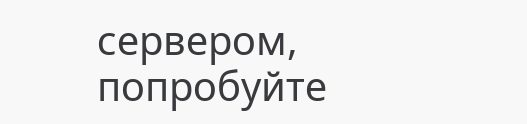сервером, попробуйте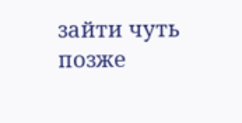зайти чуть позже